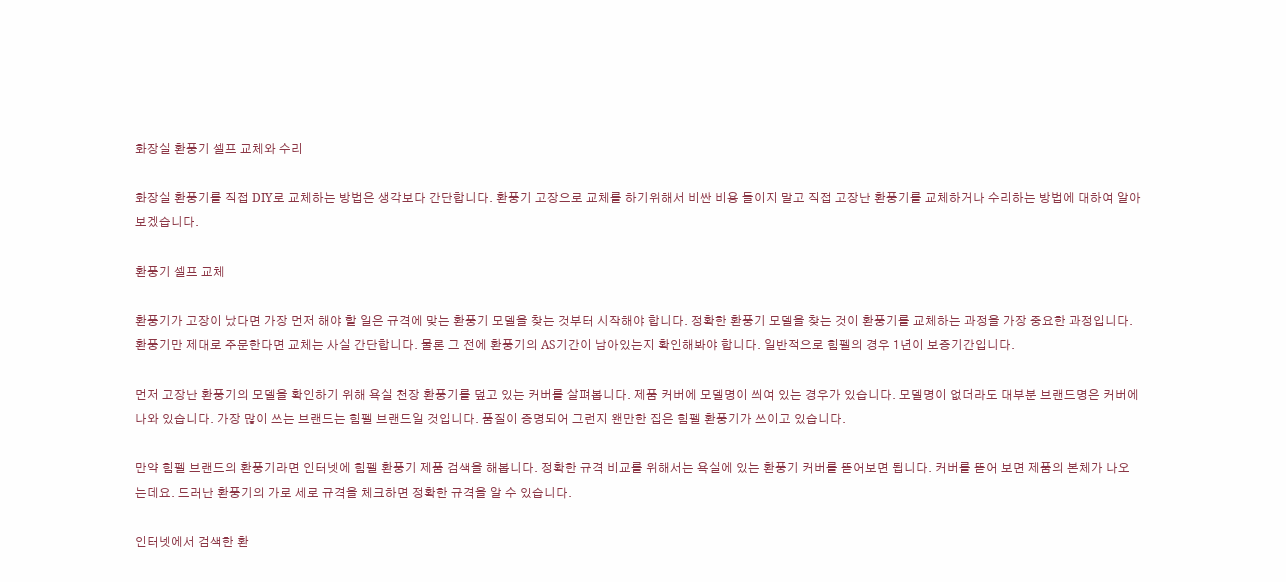화장실 환풍기 셀프 교체와 수리

화장실 환풍기를 직접 DIY로 교체하는 방법은 생각보다 간단합니다. 환풍기 고장으로 교체를 하기위해서 비싼 비용 들이지 말고 직접 고장난 환풍기를 교체하거나 수리하는 방법에 대하여 알아보겠습니다.

환풍기 셀프 교체

환풍기가 고장이 났다면 가장 먼저 해야 할 일은 규격에 맞는 환풍기 모델을 찾는 것부터 시작해야 합니다. 정확한 환풍기 모델을 찾는 것이 환풍기를 교체하는 과정을 가장 중요한 과정입니다. 환풍기만 제대로 주문한다면 교체는 사실 간단합니다. 물론 그 전에 환풍기의 AS기간이 남아있는지 확인해봐야 합니다. 일반적으로 힘펠의 경우 1년이 보증기간입니다.

먼저 고장난 환풍기의 모델을 확인하기 위해 욕실 천장 환풍기를 덮고 있는 커버를 살펴봅니다. 제품 커버에 모델명이 씌여 있는 경우가 있습니다. 모델명이 없더라도 대부분 브랜드명은 커버에 나와 있습니다. 가장 많이 쓰는 브랜드는 힘펠 브랜드일 것입니다. 품질이 증명되어 그런지 왠만한 집은 힘펠 환풍기가 쓰이고 있습니다.

만약 힘펠 브랜드의 환풍기라면 인터넷에 힘펠 환풍기 제품 검색을 해봅니다. 정확한 규격 비교를 위해서는 욕실에 있는 환풍기 커버를 뜯어보면 됩니다. 커버를 뜯어 보면 제품의 본체가 나오는데요. 드러난 환풍기의 가로 세로 규격을 체크하면 정확한 규격을 알 수 있습니다.

인터넷에서 검색한 환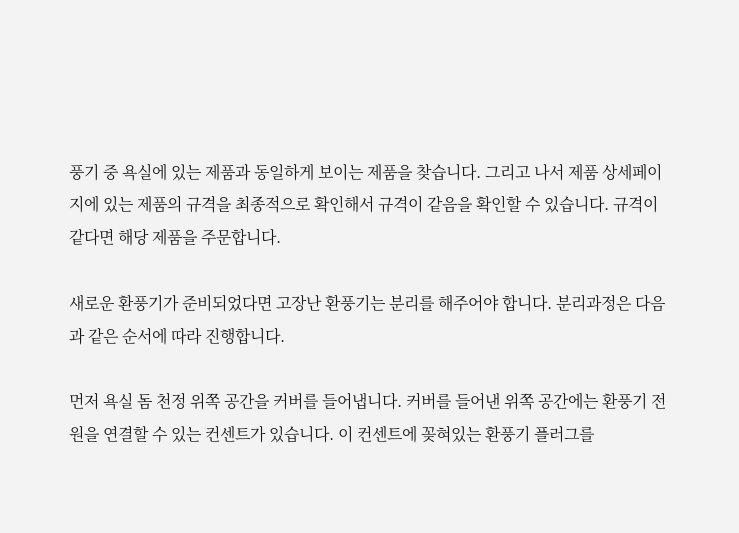풍기 중 욕실에 있는 제품과 동일하게 보이는 제품을 찾습니다. 그리고 나서 제품 상세페이지에 있는 제품의 규격을 최종적으로 확인해서 규격이 같음을 확인할 수 있습니다. 규격이 같다면 해당 제품을 주문합니다.

새로운 환풍기가 준비되었다면 고장난 환풍기는 분리를 해주어야 합니다. 분리과정은 다음과 같은 순서에 따라 진행합니다.

먼저 욕실 돔 천정 위쪽 공간을 커버를 들어냅니다. 커버를 들어낸 위쪽 공간에는 환풍기 전원을 연결할 수 있는 컨센트가 있습니다. 이 컨센트에 꽂혀있는 환풍기 플러그를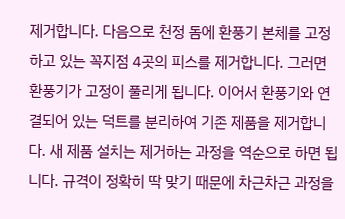제거합니다. 다음으로 천정 돔에 환풍기 본체를 고정하고 있는 꼭지점 4곳의 피스를 제거합니다. 그러면 환풍기가 고정이 풀리게 됩니다. 이어서 환풍기와 연결되어 있는 덕트를 분리하여 기존 제품을 제거합니다. 새 제품 설치는 제거하는 과정을 역순으로 하면 됩니다. 규격이 정확히 딱 맞기 때문에 차근차근 과정을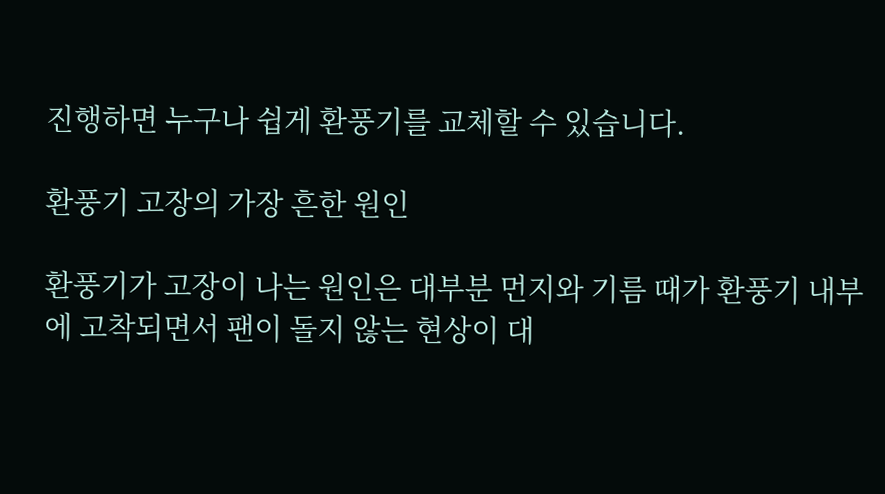진행하면 누구나 쉽게 환풍기를 교체할 수 있습니다.

환풍기 고장의 가장 흔한 원인

환풍기가 고장이 나는 원인은 대부분 먼지와 기름 때가 환풍기 내부에 고착되면서 팬이 돌지 않는 현상이 대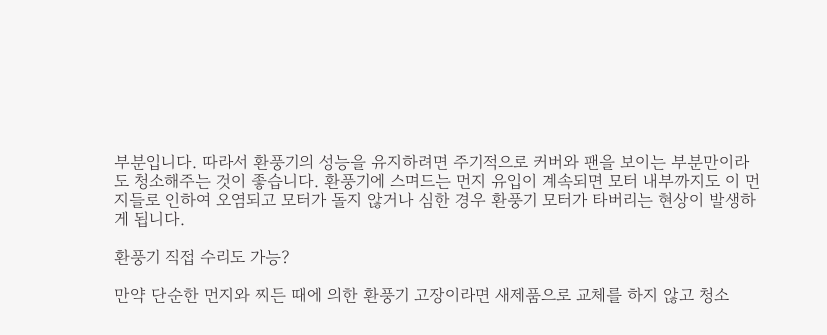부분입니다. 따라서 환풍기의 성능을 유지하려면 주기적으로 커버와 팬을 보이는 부분만이라도 청소해주는 것이 좋습니다. 환풍기에 스며드는 먼지 유입이 계속되면 모터 내부까지도 이 먼지들로 인하여 오염되고 모터가 돌지 않거나 심한 경우 환풍기 모터가 타버리는 현상이 발생하게 됩니다.

환풍기 직접 수리도 가능?

만약 단순한 먼지와 찌든 때에 의한 환풍기 고장이라면 새제품으로 교체를 하지 않고 청소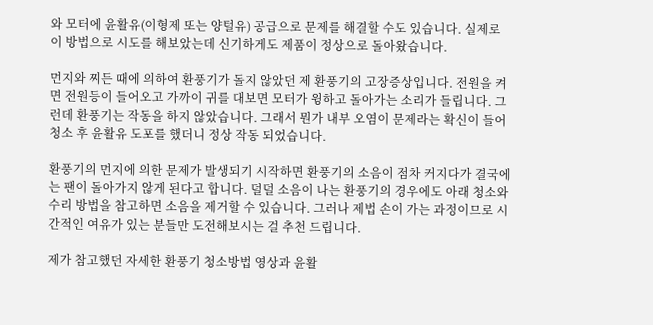와 모터에 윤활유(이형제 또는 양털유) 공급으로 문제를 해결할 수도 있습니다. 실제로 이 방법으로 시도를 해보았는데 신기하게도 제품이 정상으로 돌아왔습니다.

먼지와 찌든 때에 의하여 환풍기가 돌지 않았던 제 환풍기의 고장증상입니다. 전원을 켜면 전원등이 들어오고 가까이 귀를 대보면 모터가 윙하고 돌아가는 소리가 들립니다. 그런데 환풍기는 작동을 하지 않았습니다. 그래서 뭔가 내부 오염이 문제라는 확신이 들어 청소 후 윤활유 도포를 했더니 정상 작동 되었습니다.

환풍기의 먼지에 의한 문제가 발생되기 시작하면 환풍기의 소음이 점차 커지다가 결국에는 팬이 돌아가지 않게 된다고 합니다. 덜덜 소음이 나는 환풍기의 경우에도 아래 청소와 수리 방법을 참고하면 소음을 제거할 수 있습니다. 그러나 제법 손이 가는 과정이므로 시간적인 여유가 있는 분들만 도전해보시는 걸 추천 드립니다.

제가 참고했던 자세한 환풍기 청소방법 영상과 윤활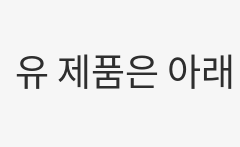유 제품은 아래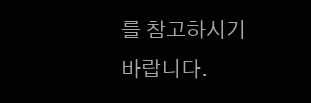를 참고하시기 바랍니다.